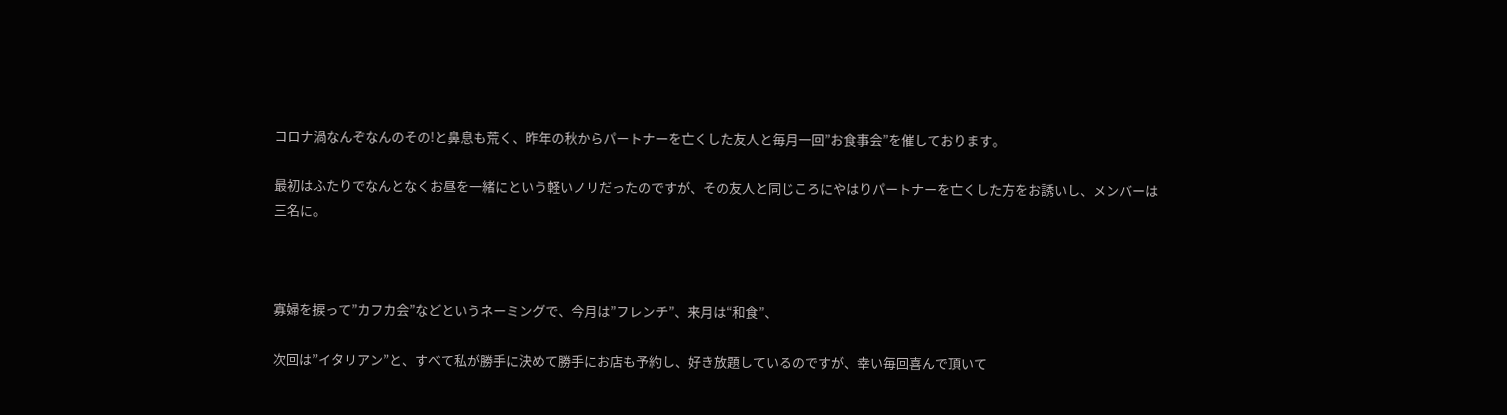コロナ渦なんぞなんのその!と鼻息も荒く、昨年の秋からパートナーを亡くした友人と毎月一回”お食事会”を催しております。

最初はふたりでなんとなくお昼を一緒にという軽いノリだったのですが、その友人と同じころにやはりパートナーを亡くした方をお誘いし、メンバーは三名に。



寡婦を捩って”カフカ会”などというネーミングで、今月は”フレンチ”、来月は“和食”、

次回は”イタリアン”と、すべて私が勝手に決めて勝手にお店も予約し、好き放題しているのですが、幸い毎回喜んで頂いて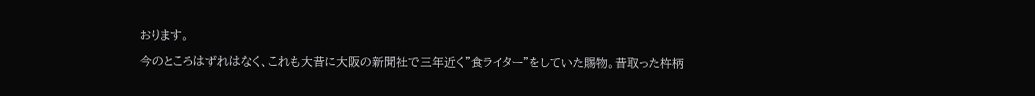おります。

今のところはずれはなく、これも大昔に大阪の新聞社で三年近く”食ライター”をしていた賜物。昔取った杵柄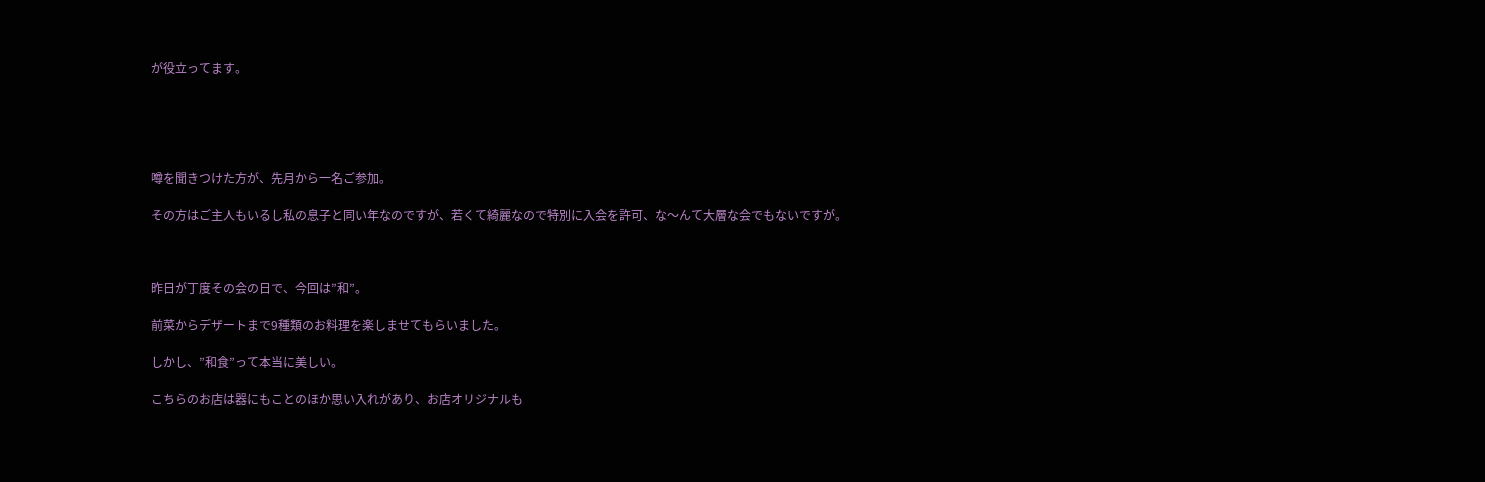が役立ってます。





噂を聞きつけた方が、先月から一名ご参加。

その方はご主人もいるし私の息子と同い年なのですが、若くて綺麗なので特別に入会を許可、な〜んて大層な会でもないですが。



昨日が丁度その会の日で、今回は”和”。

前菜からデザートまで9種類のお料理を楽しませてもらいました。

しかし、”和食”って本当に美しい。

こちらのお店は器にもことのほか思い入れがあり、お店オリジナルも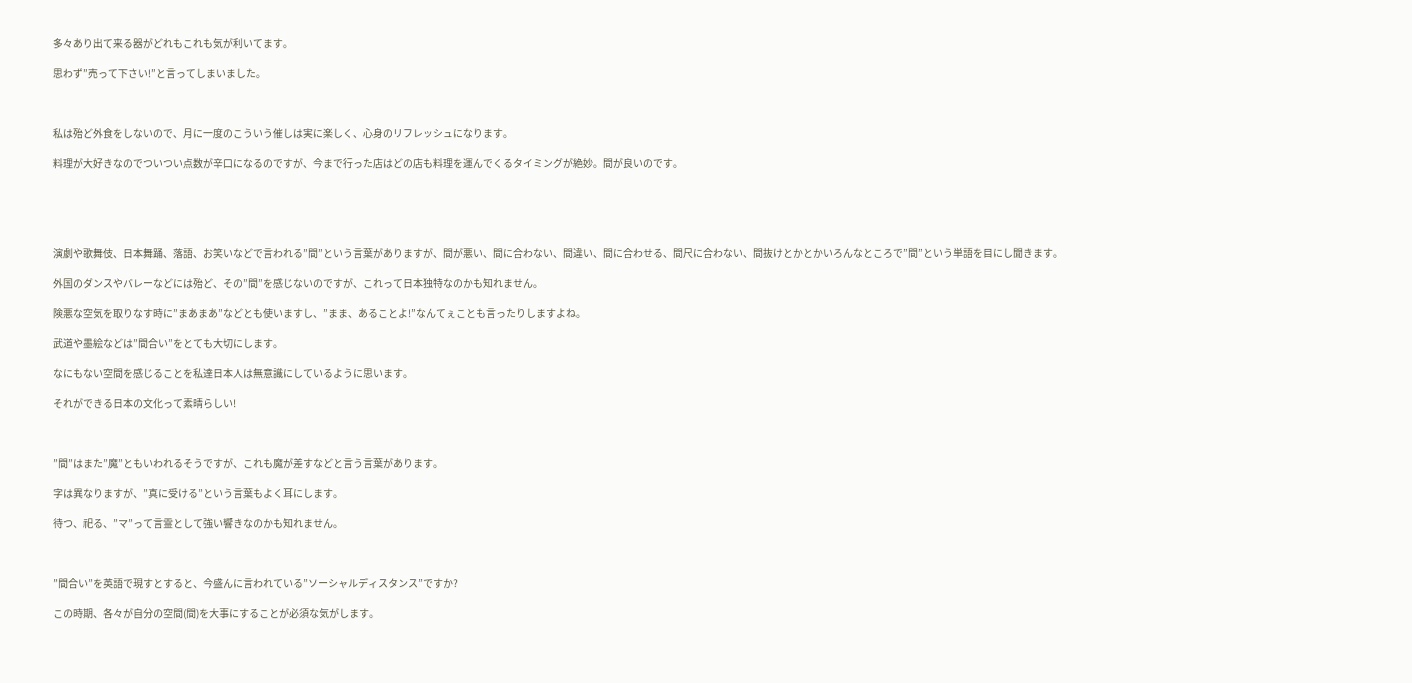多々あり出て来る器がどれもこれも気が利いてます。

思わず”売って下さい!”と言ってしまいました。



私は殆ど外食をしないので、月に一度のこういう催しは実に楽しく、心身のリフレッシュになります。

料理が大好きなのでついつい点数が辛口になるのですが、今まで行った店はどの店も料理を運んでくるタイミングが絶妙。間が良いのです。





演劇や歌舞伎、日本舞踊、落語、お笑いなどで言われる”間”という言葉がありますが、間が悪い、間に合わない、間違い、間に合わせる、間尺に合わない、間抜けとかとかいろんなところで”間”という単語を目にし聞きます。

外国のダンスやバレーなどには殆ど、その”間”を感じないのですが、これって日本独特なのかも知れません。

険悪な空気を取りなす時に”まあまあ”などとも使いますし、”まま、あることよ!”なんてぇことも言ったりしますよね。

武道や墨絵などは”間合い”をとても大切にします。

なにもない空間を感じることを私達日本人は無意識にしているように思います。

それができる日本の文化って素晴らしい!



”間”はまた”魔”ともいわれるそうですが、これも魔が差すなどと言う言葉があります。

字は異なりますが、”真に受ける”という言葉もよく耳にします。

待つ、祀る、”マ”って言霊として強い響きなのかも知れません。



”間合い”を英語で現すとすると、今盛んに言われている”ソーシャルディスタンス”ですか?

この時期、各々が自分の空間(間)を大事にすることが必須な気がします。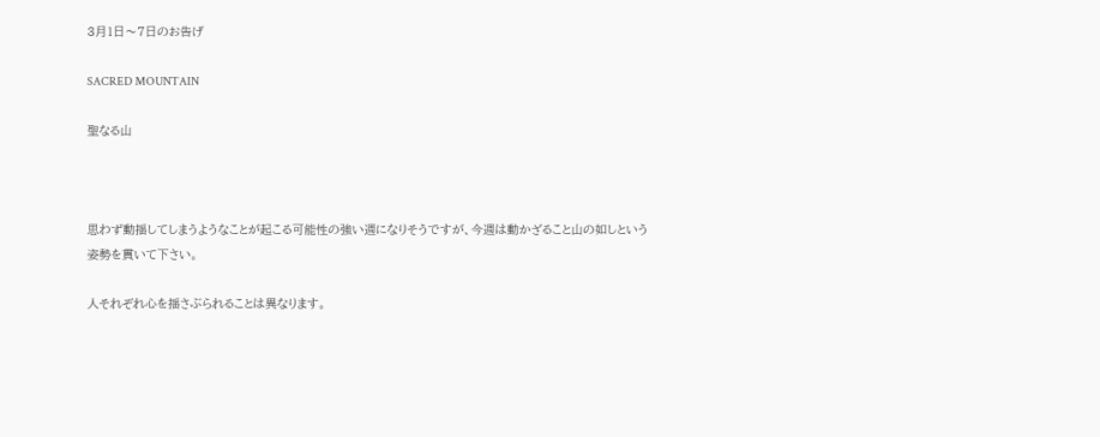3月1日〜7日のお告げ

SACRED MOUNTAIN

聖なる山



思わず動揺してしまうようなことが起こる可能性の強い週になりそうですが、今週は動かざること山の如しという姿勢を貫いて下さい。

人それぞれ心を揺さぶられることは異なります。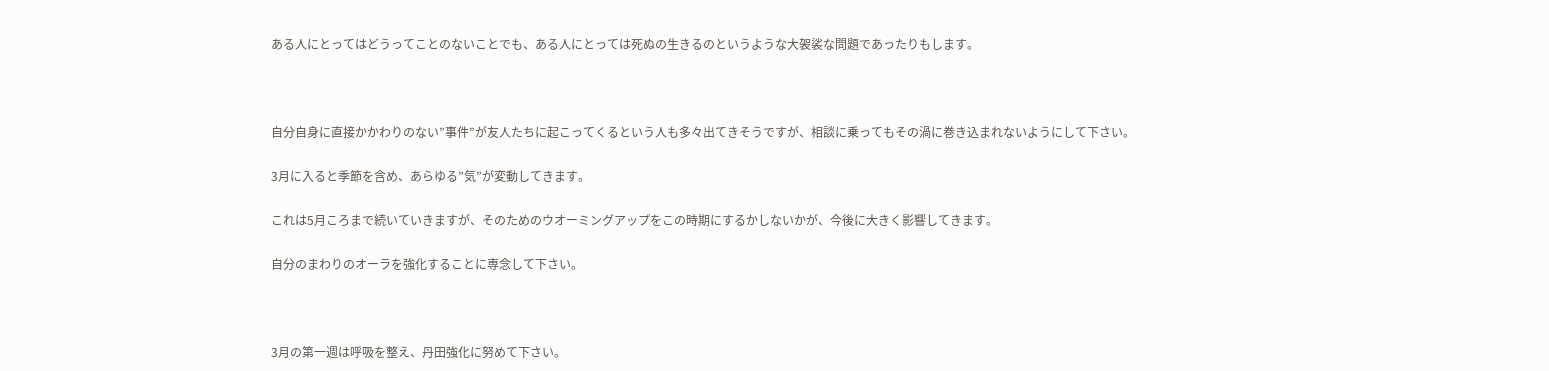ある人にとってはどうってことのないことでも、ある人にとっては死ぬの生きるのというような大袈裟な問題であったりもします。



自分自身に直接かかわりのない”事件”が友人たちに起こってくるという人も多々出てきそうですが、相談に乗ってもその渦に巻き込まれないようにして下さい。

3月に入ると季節を含め、あらゆる”気”が変動してきます。

これは5月ころまで続いていきますが、そのためのウオーミングアップをこの時期にするかしないかが、今後に大きく影響してきます。

自分のまわりのオーラを強化することに専念して下さい。



3月の第一週は呼吸を整え、丹田強化に努めて下さい。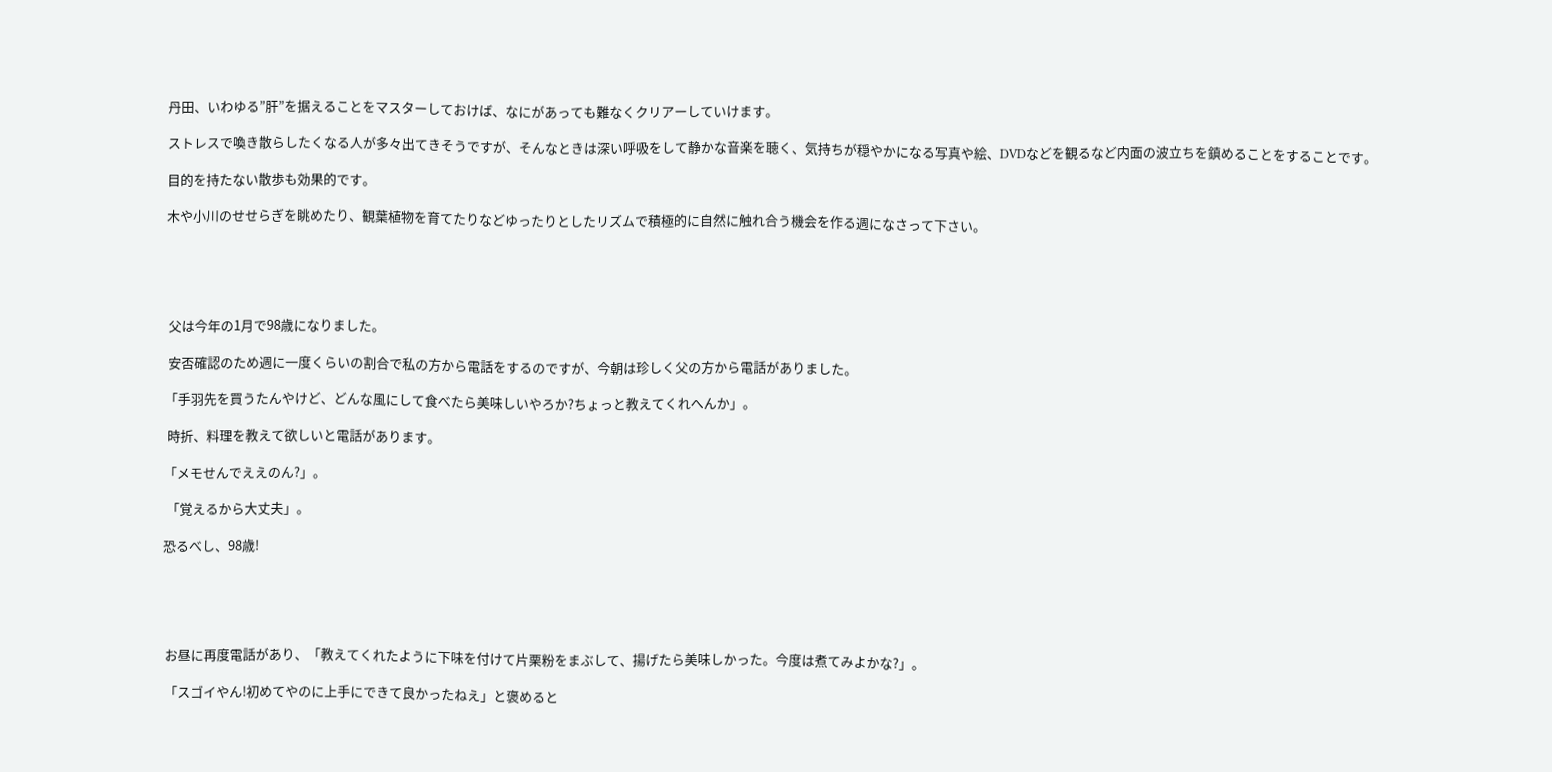丹田、いわゆる”肝”を据えることをマスターしておけば、なにがあっても難なくクリアーしていけます。

ストレスで喚き散らしたくなる人が多々出てきそうですが、そんなときは深い呼吸をして静かな音楽を聴く、気持ちが穏やかになる写真や絵、DVDなどを観るなど内面の波立ちを鎮めることをすることです。

目的を持たない散歩も効果的です。

木や小川のせせらぎを眺めたり、観葉植物を育てたりなどゆったりとしたリズムで積極的に自然に触れ合う機会を作る週になさって下さい。





 父は今年の1月で98歳になりました。

 安否確認のため週に一度くらいの割合で私の方から電話をするのですが、今朝は珍しく父の方から電話がありました。

「手羽先を買うたんやけど、どんな風にして食べたら美味しいやろか?ちょっと教えてくれへんか」。

 時折、料理を教えて欲しいと電話があります。

「メモせんでええのん?」。

 「覚えるから大丈夫」。

恐るべし、98歳!





 お昼に再度電話があり、「教えてくれたように下味を付けて片栗粉をまぶして、揚げたら美味しかった。今度は煮てみよかな?」。

 「スゴイやん!初めてやのに上手にできて良かったねえ」と褒めると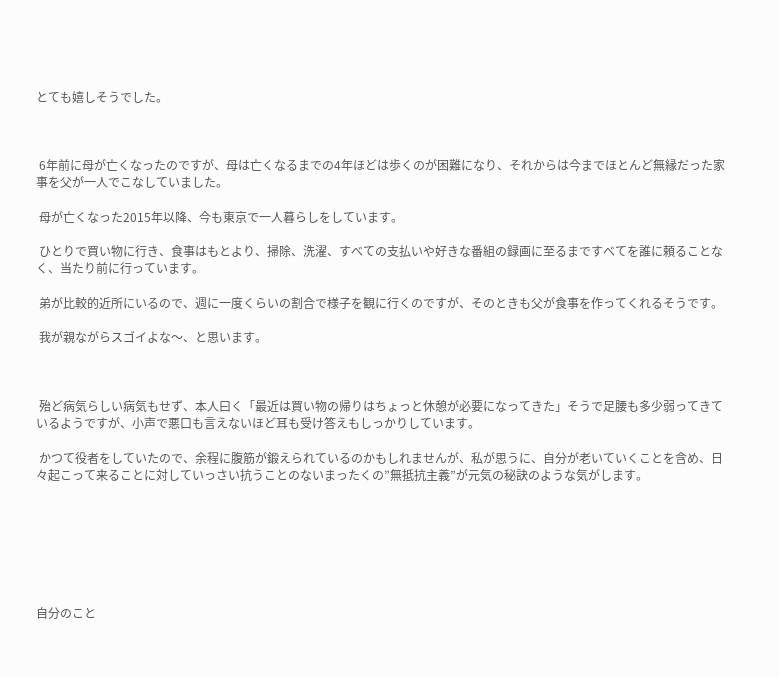とても嬉しそうでした。



 6年前に母が亡くなったのですが、母は亡くなるまでの4年ほどは歩くのが困難になり、それからは今までほとんど無縁だった家事を父が一人でこなしていました。

 母が亡くなった2015年以降、今も東京で一人暮らしをしています。

 ひとりで買い物に行き、食事はもとより、掃除、洗濯、すべての支払いや好きな番組の録画に至るまですべてを誰に頼ることなく、当たり前に行っています。

 弟が比較的近所にいるので、週に一度くらいの割合で様子を観に行くのですが、そのときも父が食事を作ってくれるそうです。

 我が親ながらスゴイよな〜、と思います。



 殆ど病気らしい病気もせず、本人曰く「最近は買い物の帰りはちょっと休憩が必要になってきた」そうで足腰も多少弱ってきているようですが、小声で悪口も言えないほど耳も受け答えもしっかりしています。

 かつて役者をしていたので、余程に腹筋が鍛えられているのかもしれませんが、私が思うに、自分が老いていくことを含め、日々起こって来ることに対していっさい抗うことのないまったくの”無抵抗主義”が元気の秘訣のような気がします。







自分のこと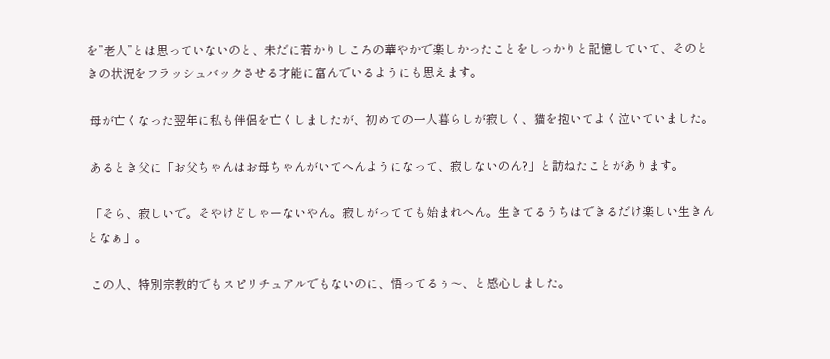を”老人”とは思っていないのと、未だに若かりしころの華やかで楽しかったことをしっかりと記憶していて、そのときの状況をフラッシュバックさせる才能に富んでいるようにも思えます。

 母が亡くなった翌年に私も伴侶を亡くしましたが、初めての一人暮らしが寂しく、猫を抱いてよく泣いていました。

 あるとき父に「お父ちゃんはお母ちゃんがいてへんようになって、寂しないのん?」と訪ねたことがあります。

 「そら、寂しいで。そやけどしゃーないやん。寂しがってても始まれへん。生きてるうちはできるだけ楽しい生きんとなぁ」。

 この人、特別宗教的でもスピリチュアルでもないのに、悟ってるぅ〜、と感心しました。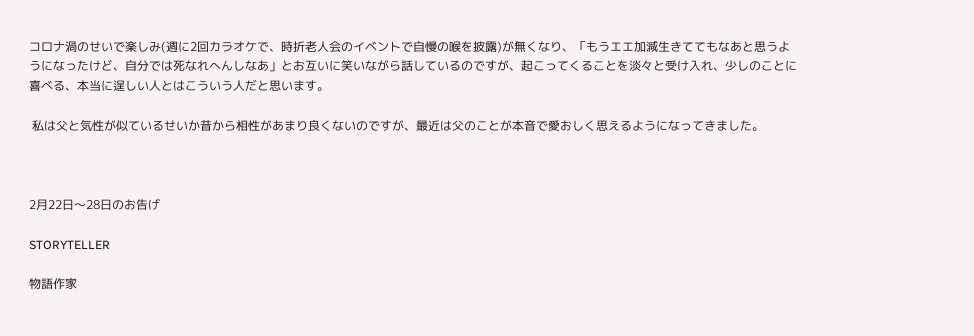コロナ渦のせいで楽しみ(週に2回カラオケで、時折老人会のイベントで自慢の喉を披露)が無くなり、「もうエエ加減生きててもなあと思うようになったけど、自分では死なれへんしなあ」とお互いに笑いながら話しているのですが、起こってくることを淡々と受け入れ、少しのことに喜べる、本当に逞しい人とはこういう人だと思います。

 私は父と気性が似ているせいか昔から相性があまり良くないのですが、最近は父のことが本音で愛おしく思えるようになってきました。



2月22日〜28日のお告げ

STORYTELLER

物語作家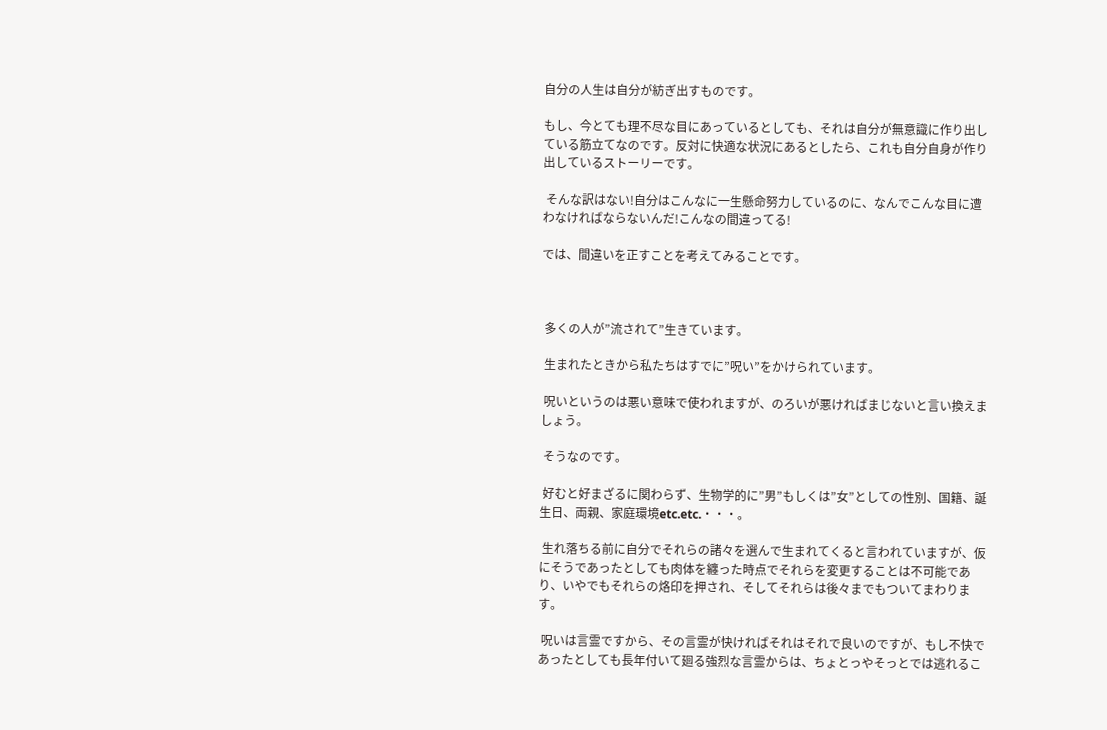自分の人生は自分が紡ぎ出すものです。

もし、今とても理不尽な目にあっているとしても、それは自分が無意識に作り出している筋立てなのです。反対に快適な状況にあるとしたら、これも自分自身が作り出しているストーリーです。

 そんな訳はない!自分はこんなに一生懸命努力しているのに、なんでこんな目に遭わなければならないんだ!こんなの間違ってる!

では、間違いを正すことを考えてみることです。



 多くの人が”流されて”生きています。

 生まれたときから私たちはすでに”呪い”をかけられています。

 呪いというのは悪い意味で使われますが、のろいが悪ければまじないと言い換えましょう。

 そうなのです。

 好むと好まざるに関わらず、生物学的に”男”もしくは”女”としての性別、国籍、誕生日、両親、家庭環境etc.etc.・・・。

 生れ落ちる前に自分でそれらの諸々を選んで生まれてくると言われていますが、仮にそうであったとしても肉体を纏った時点でそれらを変更することは不可能であり、いやでもそれらの烙印を押され、そしてそれらは後々までもついてまわります。

 呪いは言霊ですから、その言霊が快ければそれはそれで良いのですが、もし不快であったとしても長年付いて廻る強烈な言霊からは、ちょとっやそっとでは逃れるこ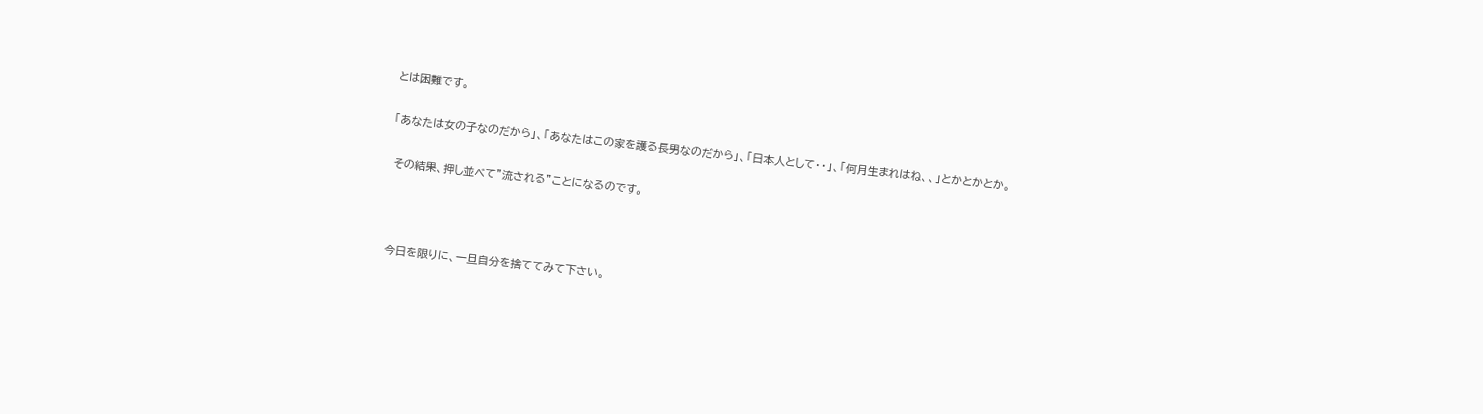とは困難です。

「あなたは女の子なのだから」、「あなたはこの家を護る長男なのだから」、「日本人として・・」、「何月生まれはね、、」とかとかとか。

 その結果、押し並べて”流される”ことになるのです。



 今日を限りに、一旦自分を捨ててみて下さい。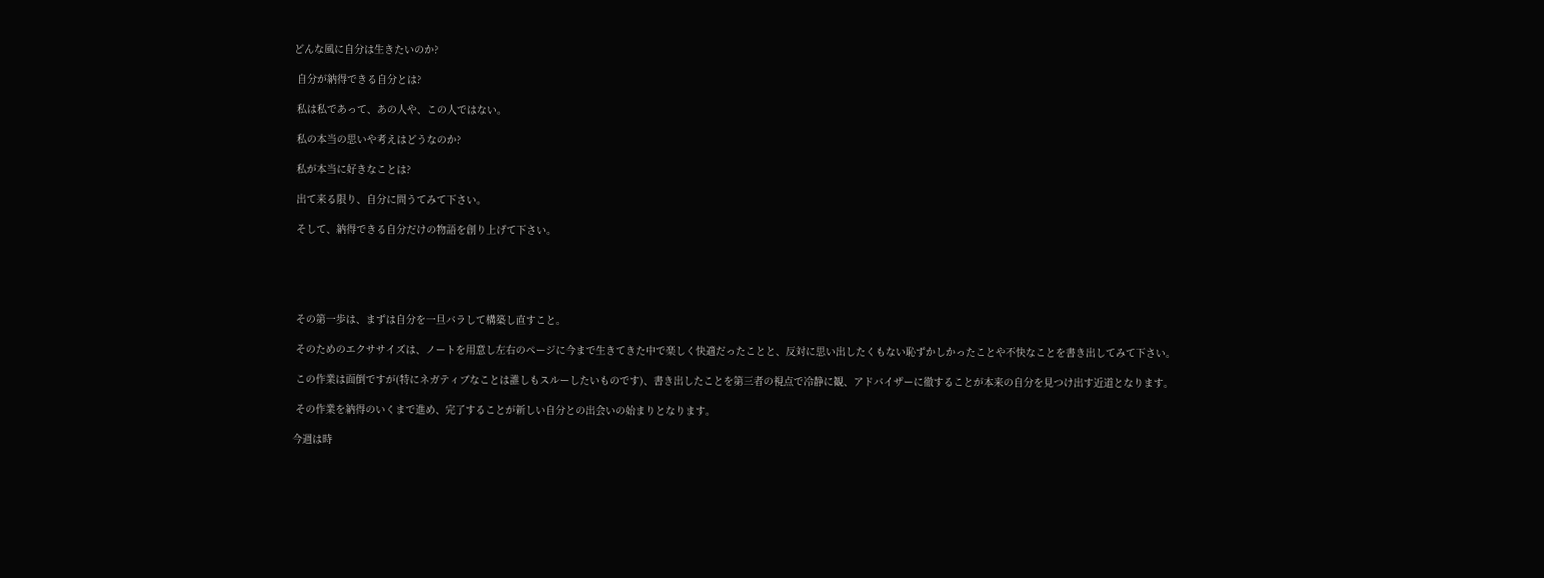どんな風に自分は生きたいのか?

 自分が納得できる自分とは?

 私は私であって、あの人や、この人ではない。

 私の本当の思いや考えはどうなのか?

 私が本当に好きなことは?

 出て来る限り、自分に問うてみて下さい。

 そして、納得できる自分だけの物語を創り上げて下さい。





 その第一歩は、まずは自分を一旦バラして構築し直すこと。

 そのためのエクササイズは、ノートを用意し左右のページに今まで生きてきた中で楽しく快適だったことと、反対に思い出したくもない恥ずかしかったことや不快なことを書き出してみて下さい。

 この作業は面倒ですが(特にネガティブなことは誰しもスルーしたいものです)、書き出したことを第三者の視点で冷静に観、アドバイザーに徹することが本来の自分を見つけ出す近道となります。

 その作業を納得のいくまで進め、完了することが新しい自分との出会いの始まりとなります。

今週は時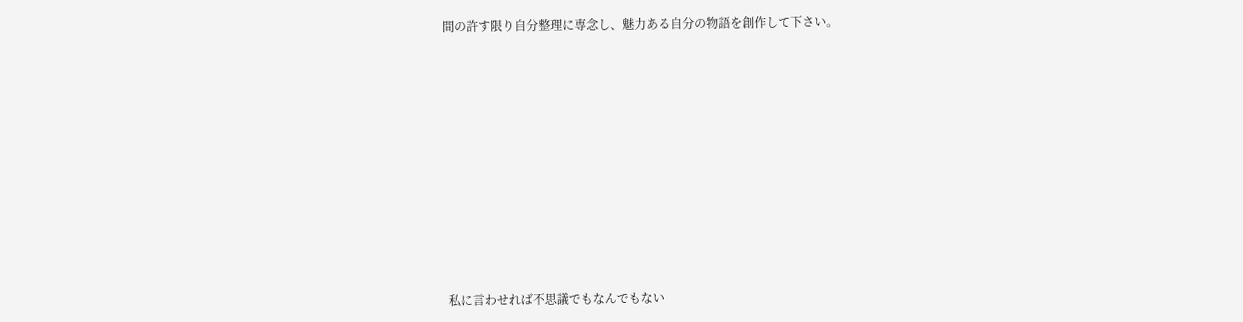間の許す限り自分整理に専念し、魅力ある自分の物語を創作して下さい。













 私に言わせれば不思議でもなんでもない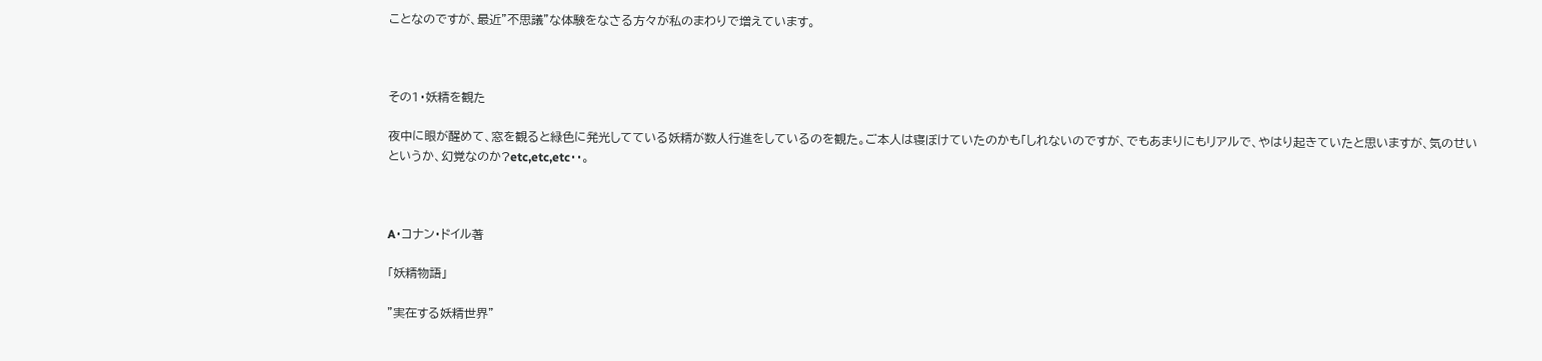ことなのですが、最近”不思議”な体験をなさる方々が私のまわりで増えています。



その1・妖精を観た

夜中に眼が醒めて、窓を観ると緑色に発光してている妖精が数人行進をしているのを観た。ご本人は寝ぼけていたのかも「しれないのですが、でもあまりにもリアルで、やはり起きていたと思いますが、気のせいというか、幻覚なのか?etc,etc,etc・・。



A・コナン・ドイル著

「妖精物語」

”実在する妖精世界”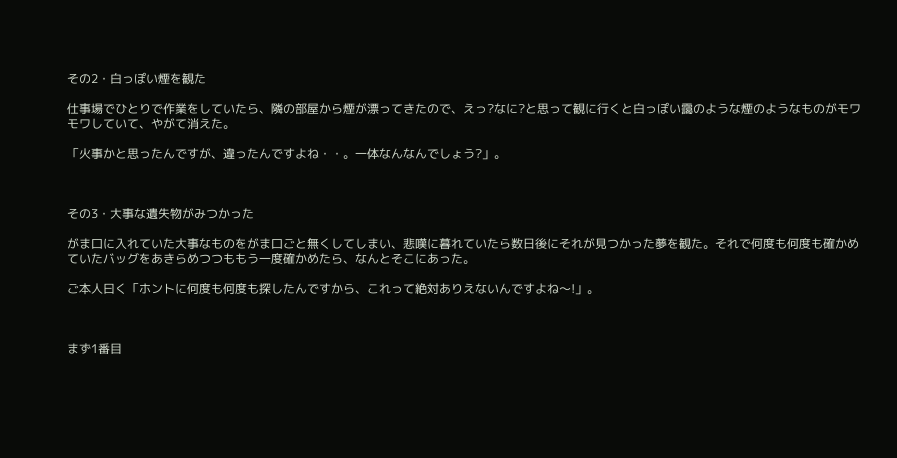その2・白っぽい煙を観た

仕事場でひとりで作業をしていたら、隣の部屋から煙が漂ってきたので、えっ?なに?と思って観に行くと白っぽい靄のような煙のようなものがモワモワしていて、やがて消えた。

「火事かと思ったんですが、違ったんですよね・・。一体なんなんでしょう?」。



その3・大事な遺失物がみつかった

がま口に入れていた大事なものをがま口ごと無くしてしまい、悲嘆に暮れていたら数日後にそれが見つかった夢を観た。それで何度も何度も確かめていたバッグをあきらめつつももう一度確かめたら、なんとそこにあった。

ご本人曰く「ホントに何度も何度も探したんですから、これって絶対ありえないんですよね〜!」。



まず1番目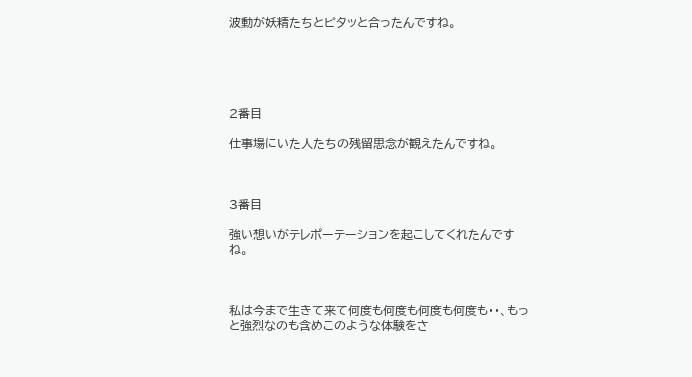波動が妖精たちとピタッと合ったんですね。





2番目

仕事場にいた人たちの残留思念が観えたんですね。



3番目

強い想いがテレポーテーションを起こしてくれたんですね。



私は今まで生きて来て何度も何度も何度も何度も・・、もっと強烈なのも含めこのような体験をさ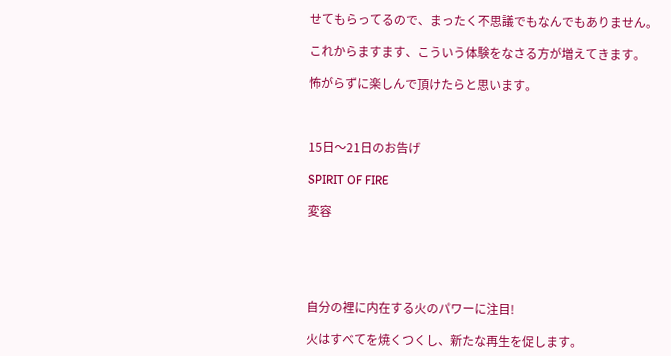せてもらってるので、まったく不思議でもなんでもありません。

これからますます、こういう体験をなさる方が増えてきます。

怖がらずに楽しんで頂けたらと思います。



15日〜21日のお告げ

SPIRIT OF FIRE

変容





自分の裡に内在する火のパワーに注目!

火はすべてを焼くつくし、新たな再生を促します。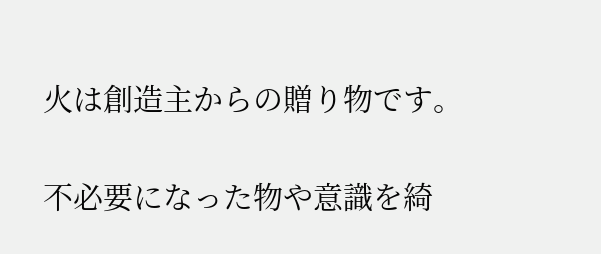火は創造主からの贈り物です。

不必要になった物や意識を綺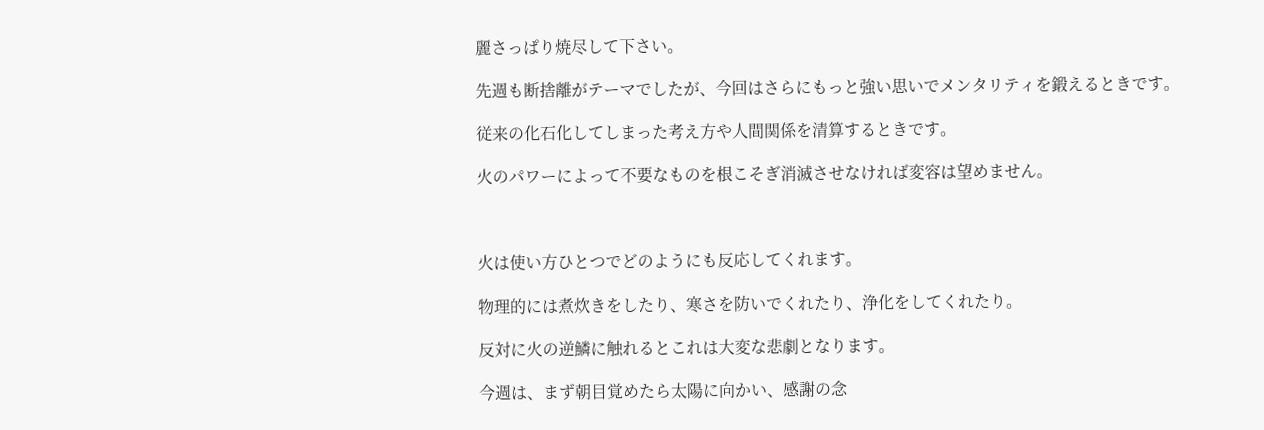麗さっぱり焼尽して下さい。

先週も断捨離がテーマでしたが、今回はさらにもっと強い思いでメンタリティを鍛えるときです。

従来の化石化してしまった考え方や人間関係を清算するときです。

火のパワーによって不要なものを根こそぎ消滅させなければ変容は望めません。



火は使い方ひとつでどのようにも反応してくれます。

物理的には煮炊きをしたり、寒さを防いでくれたり、浄化をしてくれたり。

反対に火の逆鱗に触れるとこれは大変な悲劇となります。

今週は、まず朝目覚めたら太陽に向かい、感謝の念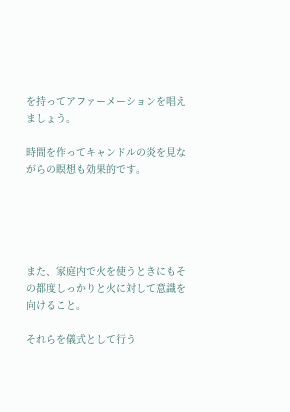を持ってアファーメーションを唱えましょう。

時間を作ってキャンドルの炎を見ながらの瞑想も効果的です。





また、家庭内で火を使うときにもその都度しっかりと火に対して意識を向けること。

それらを儀式として行う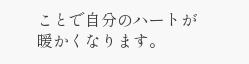ことで自分のハートが暖かくなります。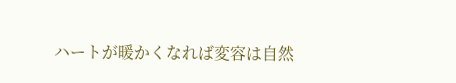ハートが暖かくなれば変容は自然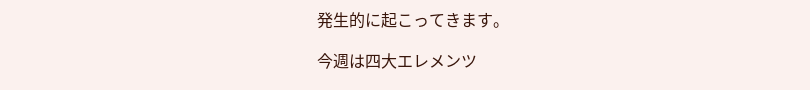発生的に起こってきます。

今週は四大エレメンツ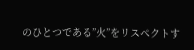のひとつである”火”をリスペクトす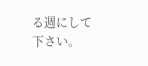る週にして下さい。